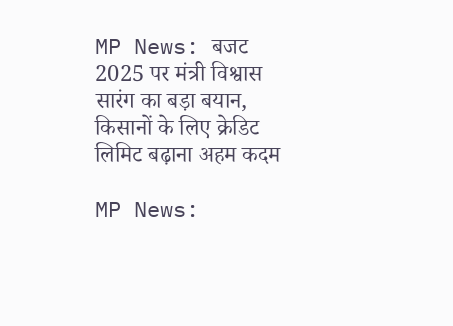MP News: बजट 2025 पर मंत्री विश्वास सारंग का बड़ा बयान, किसानों के लिए क्रेडिट लिमिट बढ़ाना अहम कदम

MP News: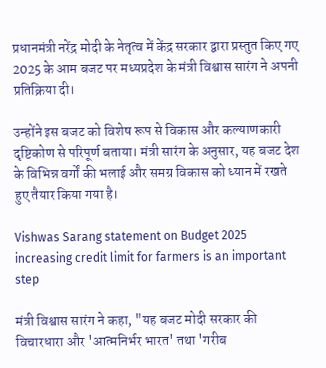प्रधानमंत्री नरेंद्र मोदी के नेतृत्व में केंद्र सरकार द्वारा प्रस्तुत किए गए 2025 के आम बजट पर मध्यप्रदेश के मंत्री विश्वास सारंग ने अपनी प्रतिक्रिया दी।

उन्होंने इस बजट को विशेष रूप से विकास और कल्याणकारी दृष्टिकोण से परिपूर्ण बताया। मंत्री सारंग के अनुसार, यह बजट देश के विभिन्न वर्गों की भलाई और समग्र विकास को ध्यान में रखते हुए तैयार किया गया है।

Vishwas Sarang statement on Budget 2025 increasing credit limit for farmers is an important step

मंत्री विश्वास सारंग ने कहा, "यह बजट मोदी सरकार की विचारधारा और 'आत्मनिर्भर भारत' तथा 'गरीब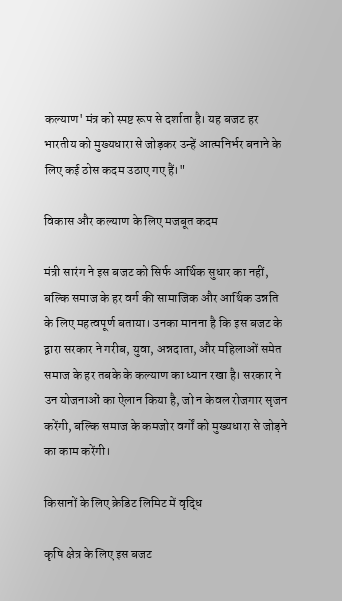कल्याण' मंत्र को स्पष्ट रूप से दर्शाता है। यह बजट हर भारतीय को मुख्यधारा से जोड़कर उन्हें आत्मनिर्भर बनाने के लिए कई ठोस कदम उठाए गए हैं।"

विकास और कल्याण के लिए मजबूत कदम

मंत्री सारंग ने इस बजट को सिर्फ आर्थिक सुधार का नहीं, बल्कि समाज के हर वर्ग की सामाजिक और आर्थिक उन्नति के लिए महत्वपूर्ण बताया। उनका मानना है कि इस बजट के द्वारा सरकार ने गरीब, युवा, अन्नदाता, और महिलाओं समेत समाज के हर तबके के कल्याण का ध्यान रखा है। सरकार ने उन योजनाओं का ऐलान किया है, जो न केवल रोजगार सृजन करेंगी, बल्कि समाज के कमजोर वर्गों को मुख्यधारा से जोड़ने का काम करेंगी।

किसानों के लिए क्रेडिट लिमिट में वृद्धि

कृषि क्षेत्र के लिए इस बजट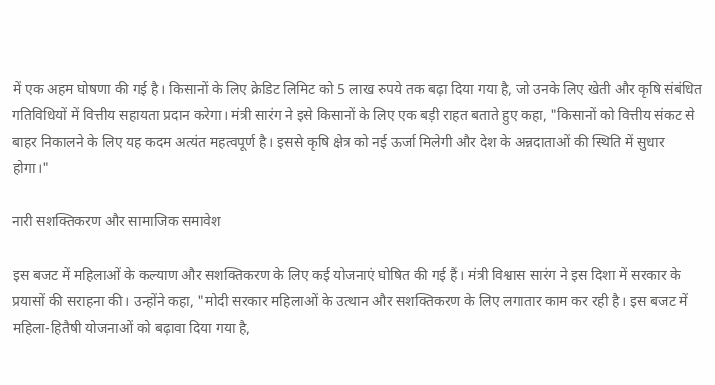में एक अहम घोषणा की गई है। किसानों के लिए क्रेडिट लिमिट को 5 लाख रुपये तक बढ़ा दिया गया है, जो उनके लिए खेती और कृषि संबंधित गतिविधियों में वित्तीय सहायता प्रदान करेगा। मंत्री सारंग ने इसे किसानों के लिए एक बड़ी राहत बताते हुए कहा, "किसानों को वित्तीय संकट से बाहर निकालने के लिए यह कदम अत्यंत महत्वपूर्ण है। इससे कृषि क्षेत्र को नई ऊर्जा मिलेगी और देश के अन्नदाताओं की स्थिति में सुधार होगा।"

नारी सशक्तिकरण और सामाजिक समावेश

इस बजट में महिलाओं के कल्याण और सशक्तिकरण के लिए कई योजनाएं घोषित की गई हैं। मंत्री विश्वास सारंग ने इस दिशा में सरकार के प्रयासों की सराहना की। उन्होंने कहा, "मोदी सरकार महिलाओं के उत्थान और सशक्तिकरण के लिए लगातार काम कर रही है। इस बजट में महिला-हितैषी योजनाओं को बढ़ावा दिया गया है,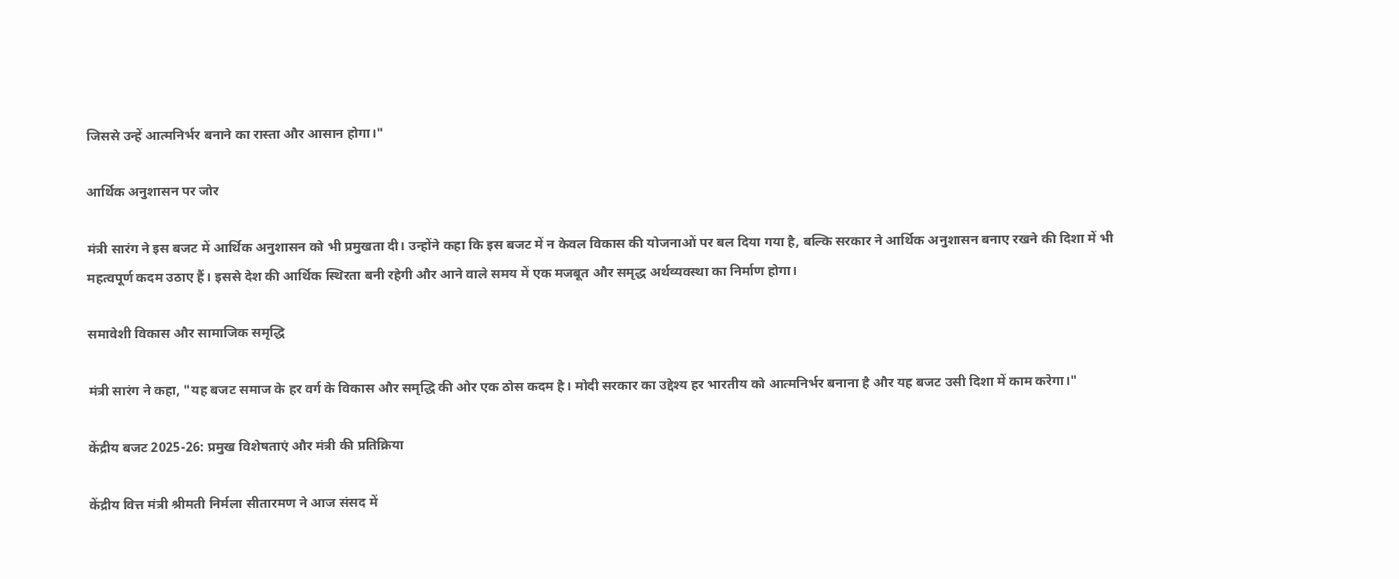जिससे उन्हें आत्मनिर्भर बनाने का रास्ता और आसान होगा।"

आर्थिक अनुशासन पर जोर

मंत्री सारंग ने इस बजट में आर्थिक अनुशासन को भी प्रमुखता दी। उन्होंने कहा कि इस बजट में न केवल विकास की योजनाओं पर बल दिया गया है, बल्कि सरकार ने आर्थिक अनुशासन बनाए रखने की दिशा में भी महत्वपूर्ण कदम उठाए हैं। इससे देश की आर्थिक स्थिरता बनी रहेगी और आने वाले समय में एक मजबूत और समृद्ध अर्थव्यवस्था का निर्माण होगा।

समावेशी विकास और सामाजिक समृद्धि

मंत्री सारंग ने कहा, "यह बजट समाज के हर वर्ग के विकास और समृद्धि की ओर एक ठोस कदम है। मोदी सरकार का उद्देश्य हर भारतीय को आत्मनिर्भर बनाना है और यह बजट उसी दिशा में काम करेगा।"

केंद्रीय बजट 2025-26: प्रमुख विशेषताएं और मंत्री की प्रतिक्रिया

केंद्रीय वित्त मंत्री श्रीमती निर्मला सीतारमण ने आज संसद में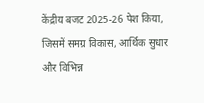केंद्रीय बजट 2025-26 पेश किया, जिसमें समग्र विकास, आर्थिक सुधार और विभिन्न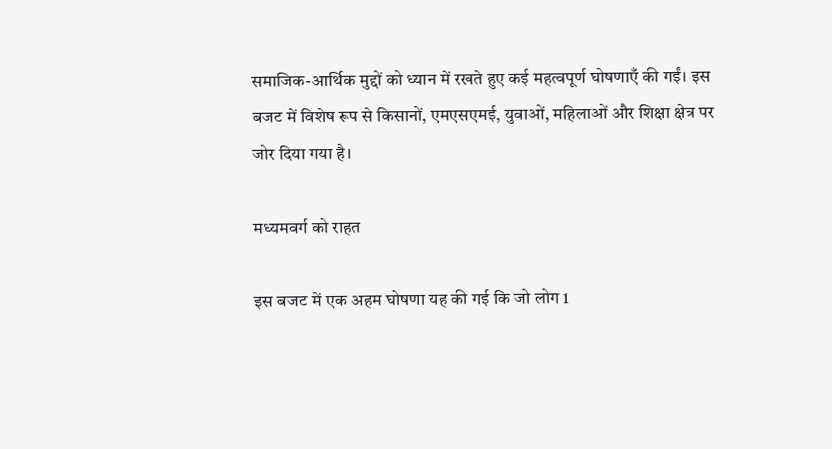समाजिक-आर्थिक मुद्दों को ध्यान में रखते हुए कई महत्वपूर्ण घोषणाएँ की गईं। इस बजट में विशेष रूप से किसानों, एमएसएमई, युवाओं, महिलाओं और शिक्षा क्षेत्र पर जोर दिया गया है।

मध्यमवर्ग को राहत

इस बजट में एक अहम घोषणा यह की गई कि जो लोग 1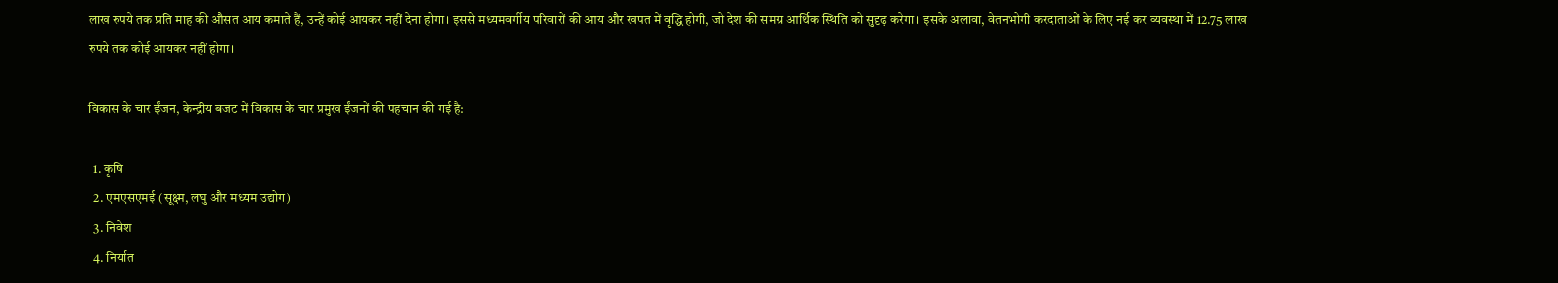लाख रुपये तक प्रति माह की औसत आय कमाते हैं, उन्हें कोई आयकर नहीं देना होगा। इससे मध्यमवर्गीय परिवारों की आय और खपत में वृद्धि होगी, जो देश की समग्र आर्थिक स्थिति को सुदृढ़ करेगा। इसके अलावा, वेतनभोगी करदाताओं के लिए नई कर व्यवस्था में 12.75 लाख रुपये तक कोई आयकर नहीं होगा।

विकास के चार ईंजन, केन्द्रीय बजट में विकास के चार प्रमुख ईंजनों की पहचान की गई है:

  1. कृषि
  2. एमएसएमई (सूक्ष्म, लघु और मध्यम उद्योग)
  3. निवेश
  4. निर्यात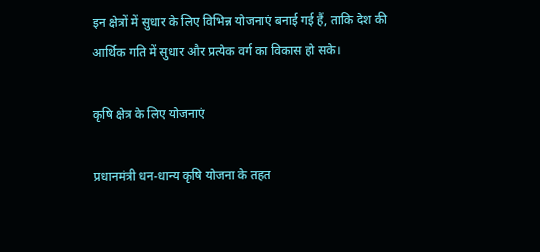इन क्षेत्रों में सुधार के लिए विभिन्न योजनाएं बनाई गई हैं, ताकि देश की आर्थिक गति में सुधार और प्रत्येक वर्ग का विकास हो सके।

कृषि क्षेत्र के लिए योजनाएं

प्रधानमंत्री धन-धान्य कृषि योजना के तहत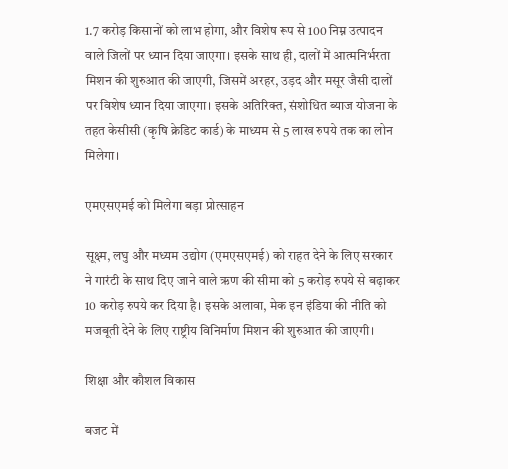1.7 करोड़ किसानों को लाभ होगा, और विशेष रूप से 100 निम्न उत्पादन वाले जिलों पर ध्यान दिया जाएगा। इसके साथ ही, दालों में आत्मनिर्भरता मिशन की शुरुआत की जाएगी, जिसमें अरहर, उड़द और मसूर जैसी दालों पर विशेष ध्यान दिया जाएगा। इसके अतिरिक्त, संशोधित ब्याज योजना के तहत केसीसी (कृषि क्रेडिट कार्ड) के माध्यम से 5 लाख रुपये तक का लोन मिलेगा।

एमएसएमई को मिलेगा बड़ा प्रोत्साहन

सूक्ष्म, लघु और मध्यम उद्योग (एमएसएमई) को राहत देने के लिए सरकार ने गारंटी के साथ दिए जाने वाले ऋण की सीमा को 5 करोड़ रुपये से बढ़ाकर 10 करोड़ रुपये कर दिया है। इसके अलावा, मेक इन इंडिया की नीति को मजबूती देने के लिए राष्ट्रीय विनिर्माण मिशन की शुरुआत की जाएगी।

शिक्षा और कौशल विकास

बजट में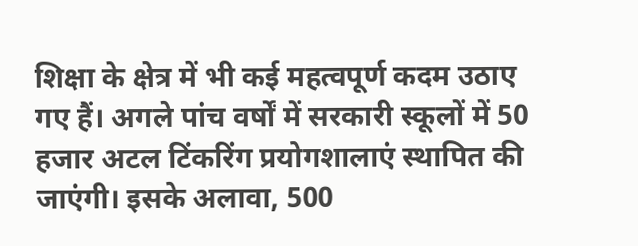शिक्षा के क्षेत्र में भी कई महत्वपूर्ण कदम उठाए गए हैं। अगले पांच वर्षों में सरकारी स्कूलों में 50 हजार अटल टिंकरिंग प्रयोगशालाएं स्थापित की जाएंगी। इसके अलावा, 500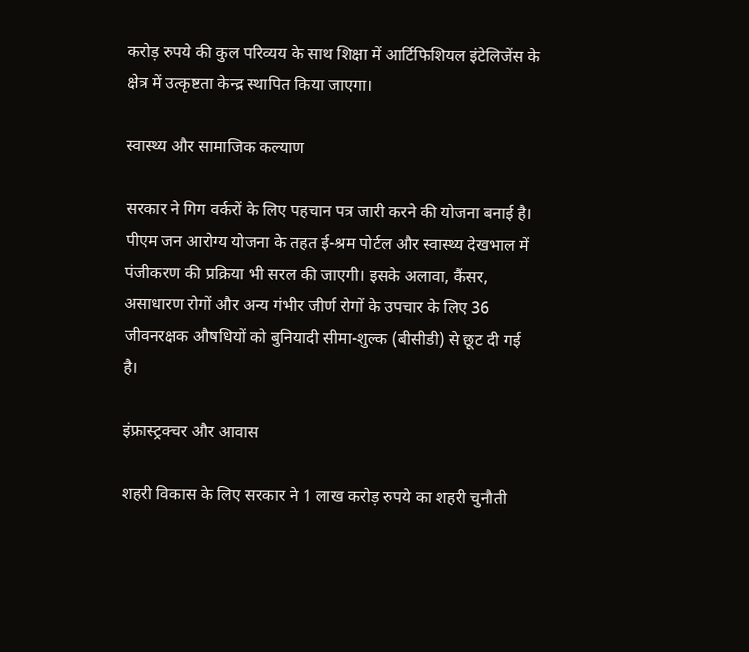करोड़ रुपये की कुल परिव्यय के साथ शिक्षा में आर्टिफिशियल इंटेलिजेंस के क्षेत्र में उत्कृष्टता केन्द्र स्थापित किया जाएगा।

स्वास्थ्य और सामाजिक कल्याण

सरकार ने गिग वर्करों के लिए पहचान पत्र जारी करने की योजना बनाई है। पीएम जन आरोग्य योजना के तहत ई-श्रम पोर्टल और स्वास्थ्य देखभाल में पंजीकरण की प्रक्रिया भी सरल की जाएगी। इसके अलावा, कैंसर, असाधारण रोगों और अन्य गंभीर जीर्ण रोगों के उपचार के लिए 36 जीवनरक्षक औषधियों को बुनियादी सीमा-शुल्‍क (बीसीडी) से छूट दी गई है।

इंफ्रास्ट्रक्चर और आवास

शहरी विकास के लिए सरकार ने 1 लाख करोड़ रुपये का शहरी चुनौती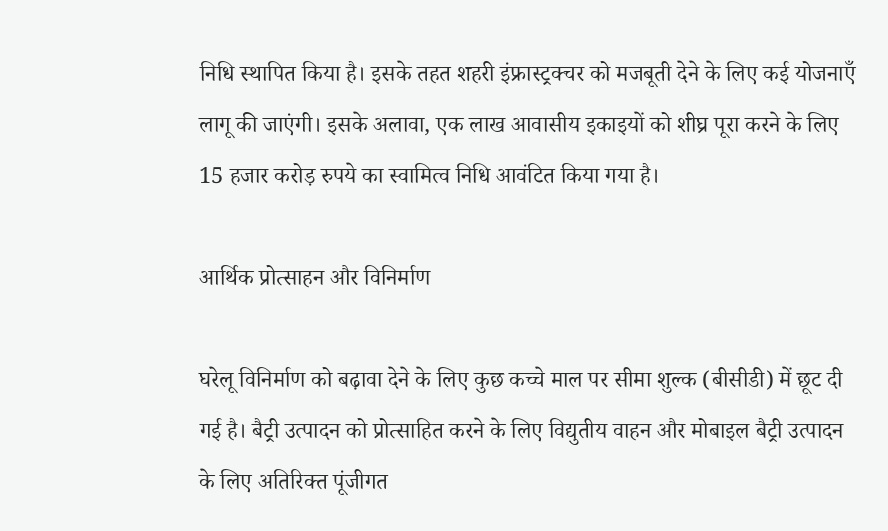निधि स्थापित किया है। इसके तहत शहरी इंफ्रास्ट्रक्चर को मजबूती देने के लिए कई योजनाएँ लागू की जाएंगी। इसके अलावा, एक लाख आवासीय इकाइयों को शीघ्र पूरा करने के लिए 15 हजार करोड़ रुपये का स्वामित्व निधि आवंटित किया गया है।

आर्थिक प्रोत्साहन और विनिर्माण

घरेलू विनिर्माण को बढ़ावा देने के लिए कुछ कच्चे माल पर सीमा शुल्क (बीसीडी) में छूट दी गई है। बैट्री उत्पादन को प्रोत्साहित करने के लिए विद्युतीय वाहन और मोबाइल बैट्री उत्पादन के लिए अतिरिक्त पूंजीगत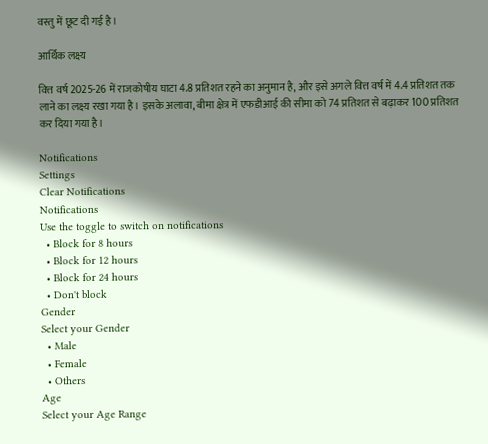वस्तु में छूट दी गई है।

आर्थिक लक्ष्य

वित्त वर्ष 2025-26 में राजकोषीय घाटा 4.8 प्रतिशत रहने का अनुमान है, और इसे अगले वित्त वर्ष में 4.4 प्रतिशत तक लाने का लक्ष्य रखा गया है। इसके अलावा, बीमा क्षेत्र में एफडीआई की सीमा को 74 प्रतिशत से बढ़ाकर 100 प्रतिशत कर दिया गया है।

Notifications
Settings
Clear Notifications
Notifications
Use the toggle to switch on notifications
  • Block for 8 hours
  • Block for 12 hours
  • Block for 24 hours
  • Don't block
Gender
Select your Gender
  • Male
  • Female
  • Others
Age
Select your Age Range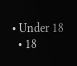• Under 18
  • 18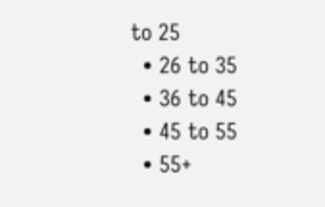to 25
  • 26 to 35
  • 36 to 45
  • 45 to 55
  • 55+